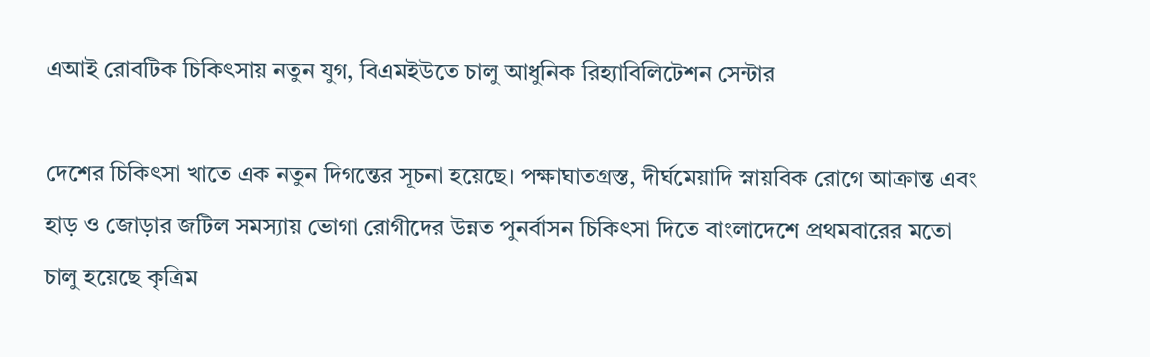এআই রোবটিক চিকিৎসায় নতুন যুগ, বিএমইউতে চালু আধুনিক রিহ্যাবিলিটেশন সেন্টার

দেশের চিকিৎসা খাতে এক নতুন দিগন্তের সূচনা হয়েছে। পক্ষাঘাতগ্রস্ত, দীর্ঘমেয়াদি স্নায়বিক রোগে আক্রান্ত এবং হাড় ও জোড়ার জটিল সমস্যায় ভোগা রোগীদের উন্নত পুনর্বাসন চিকিৎসা দিতে বাংলাদেশে প্রথমবারের মতো চালু হয়েছে কৃত্রিম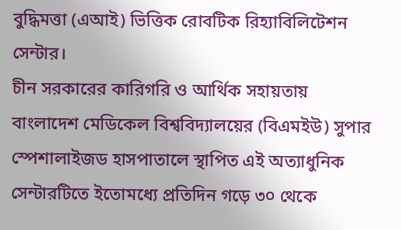বুদ্ধিমত্তা (এআই) ভিত্তিক রোবটিক রিহ্যাবিলিটেশন সেন্টার।
চীন সরকারের কারিগরি ও আর্থিক সহায়তায় বাংলাদেশ মেডিকেল বিশ্ববিদ্যালয়ের (বিএমইউ) সুপার স্পেশালাইজড হাসপাতালে স্থাপিত এই অত্যাধুনিক সেন্টারটিতে ইতোমধ্যে প্রতিদিন গড়ে ৩০ থেকে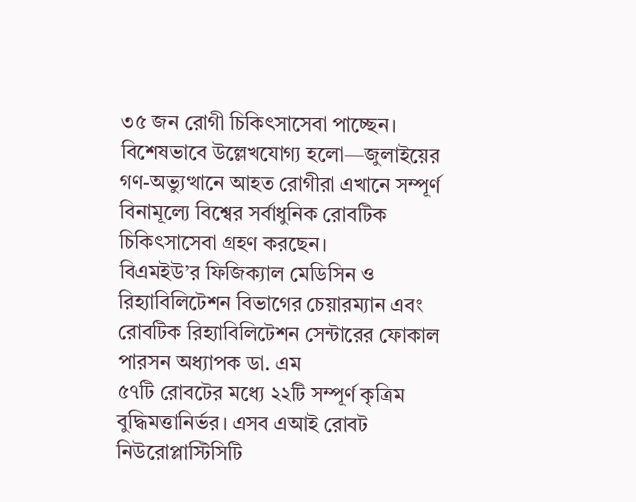৩৫ জন রোগী চিকিৎসাসেবা পাচ্ছেন। বিশেষভাবে উল্লেখযোগ্য হলো—জুলাইয়ের গণ-অভ্যুত্থানে আহত রোগীরা এখানে সম্পূর্ণ বিনামূল্যে বিশ্বের সর্বাধুনিক রোবটিক চিকিৎসাসেবা গ্রহণ করছেন।
বিএমইউ’র ফিজিক্যাল মেডিসিন ও রিহ্যাবিলিটেশন বিভাগের চেয়ারম্যান এবং রোবটিক রিহ্যাবিলিটেশন সেন্টারের ফোকাল পারসন অধ্যাপক ডা. এম
৫৭টি রোবটের মধ্যে ২২টি সম্পূর্ণ কৃত্রিম বুদ্ধিমত্তানির্ভর। এসব এআই রোবট নিউরোপ্লাস্টিসিটি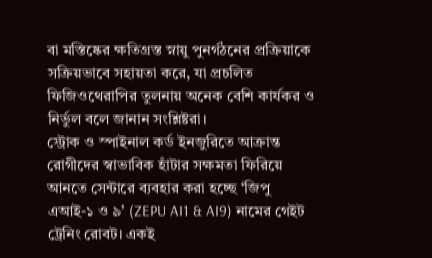বা মস্তিষ্কের ক্ষতিগ্রস্ত স্নায়ু পুনর্গঠনের প্রক্রিয়াকে সক্রিয়ভাবে সহায়তা করে, যা প্রচলিত ফিজিওথেরাপির তুলনায় অনেক বেশি কার্যকর ও নির্ভুল বলে জানান সংশ্লিষ্টরা।
স্ট্রোক ও স্পাইনাল কর্ড ইনজুরিতে আক্রান্ত রোগীদের স্বাভাবিক হাঁটার সক্ষমতা ফিরিয়ে আনতে সেন্টারে ব্যবহার করা হচ্ছে ‘জিপু এআই-১ ও ৯’ (ZEPU AI1 & AI9) নামের গেইট ট্রেনিং রোবট। একই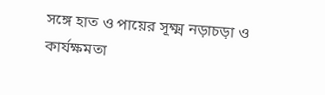সঙ্গে হাত ও পায়ের সূক্ষ্ম নড়াচড়া ও কার্যক্ষমতা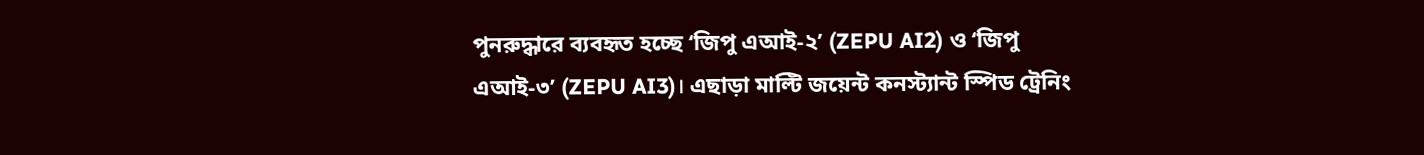পুনরুদ্ধারে ব্যবহৃত হচ্ছে ‘জিপু এআই-২’ (ZEPU AI2) ও ‘জিপু এআই-৩’ (ZEPU AI3)। এছাড়া মাল্টি জয়েন্ট কনস্ট্যান্ট স্পিড ট্রেনিং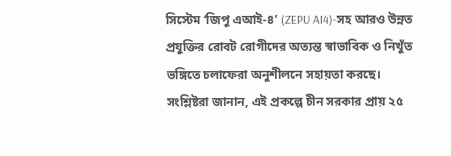সিস্টেম ‘জিপু এআই-৪’ (ZEPU AI4)-সহ আরও উন্নত প্রযুক্তির রোবট রোগীদের অত্যন্ত স্বাভাবিক ও নিখুঁত ভঙ্গিতে চলাফেরা অনুশীলনে সহায়তা করছে।
সংশ্লিষ্টরা জানান, এই প্রকল্পে চীন সরকার প্রায় ২৫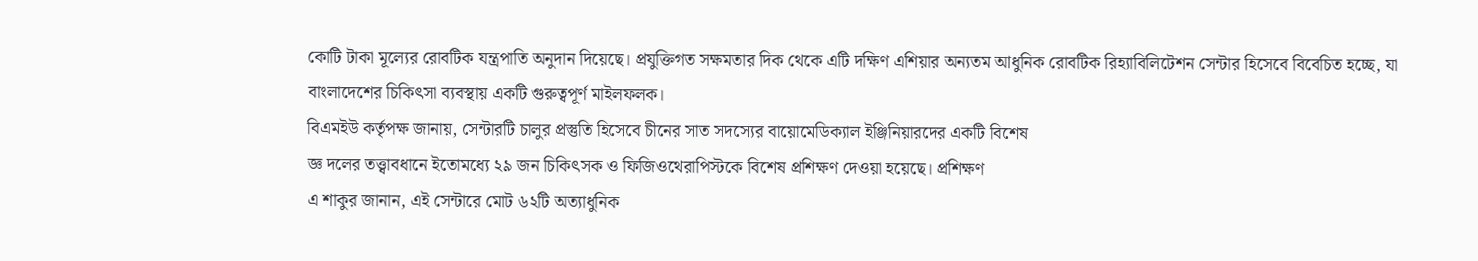কোটি টাকা মূল্যের রোবটিক যন্ত্রপাতি অনুদান দিয়েছে। প্রযুক্তিগত সক্ষমতার দিক থেকে এটি দক্ষিণ এশিয়ার অন্যতম আধুনিক রোবটিক রিহ্যাবিলিটেশন সেন্টার হিসেবে বিবেচিত হচ্ছে, যা বাংলাদেশের চিকিৎসা ব্যবস্থায় একটি গুরুত্বপূর্ণ মাইলফলক।
বিএমইউ কর্তৃপক্ষ জানায়, সেন্টারটি চালুর প্রস্তুতি হিসেবে চীনের সাত সদস্যের বায়োমেডিক্যাল ইঞ্জিনিয়ারদের একটি বিশেষ
জ্ঞ দলের তত্ত্বাবধানে ইতোমধ্যে ২৯ জন চিকিৎসক ও ফিজিওথেরাপিস্টকে বিশেষ প্রশিক্ষণ দেওয়া হয়েছে। প্রশিক্ষণ
এ শাকুর জানান, এই সেন্টারে মোট ৬২টি অত্যাধুনিক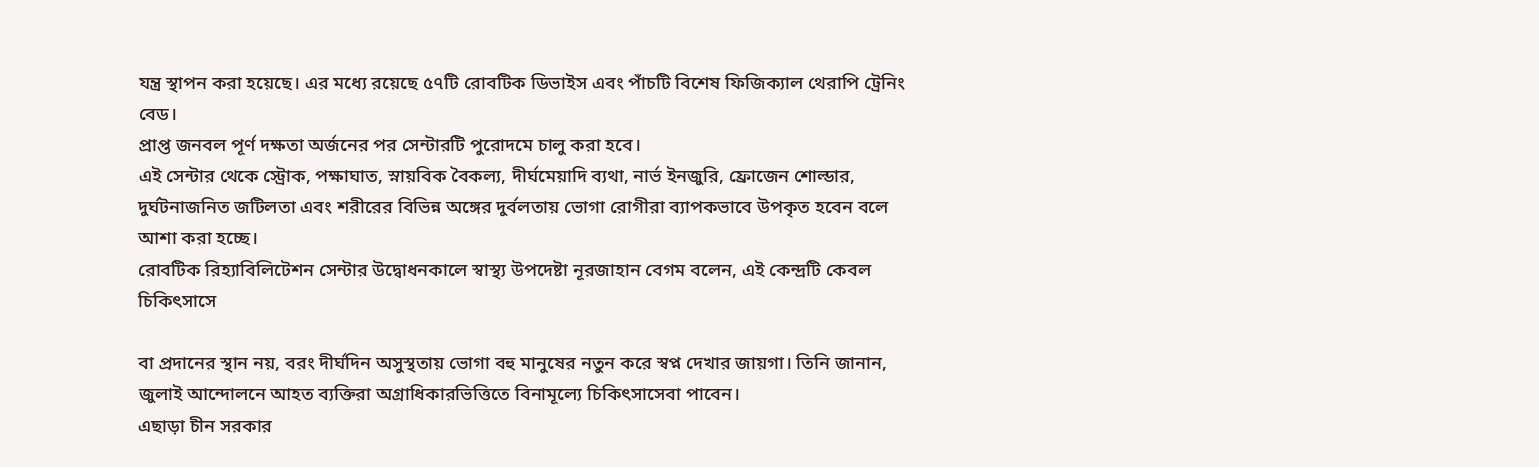যন্ত্র স্থাপন করা হয়েছে। এর মধ্যে রয়েছে ৫৭টি রোবটিক ডিভাইস এবং পাঁচটি বিশেষ ফিজিক্যাল থেরাপি ট্রেনিং বেড।
প্রাপ্ত জনবল পূর্ণ দক্ষতা অর্জনের পর সেন্টারটি পুরোদমে চালু করা হবে।
এই সেন্টার থেকে স্ট্রোক, পক্ষাঘাত, স্নায়বিক বৈকল্য, দীর্ঘমেয়াদি ব্যথা, নার্ভ ইনজুরি, ফ্রোজেন শোল্ডার, দুর্ঘটনাজনিত জটিলতা এবং শরীরের বিভিন্ন অঙ্গের দুর্বলতায় ভোগা রোগীরা ব্যাপকভাবে উপকৃত হবেন বলে আশা করা হচ্ছে।
রোবটিক রিহ্যাবিলিটেশন সেন্টার উদ্বোধনকালে স্বাস্থ্য উপদেষ্টা নূরজাহান বেগম বলেন, এই কেন্দ্রটি কেবল চিকিৎসাসে

বা প্রদানের স্থান নয়, বরং দীর্ঘদিন অসুস্থতায় ভোগা বহু মানুষের নতুন করে স্বপ্ন দেখার জায়গা। তিনি জানান, জুলাই আন্দোলনে আহত ব্যক্তিরা অগ্রাধিকারভিত্তিতে বিনামূল্যে চিকিৎসাসেবা পাবেন।
এছাড়া চীন সরকার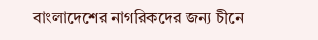বাংলাদেশের নাগরিকদের জন্য চীনে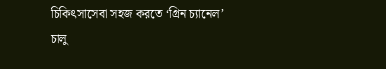চিকিৎসাসেবা সহজ করতে ‘গ্রিন চ্যানেল’ চালু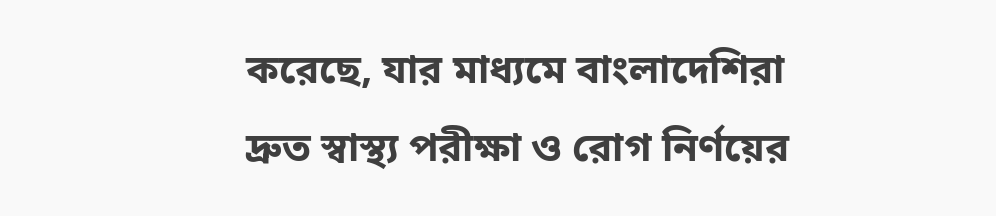করেছে, যার মাধ্যমে বাংলাদেশিরা দ্রুত স্বাস্থ্য পরীক্ষা ও রোগ নির্ণয়ের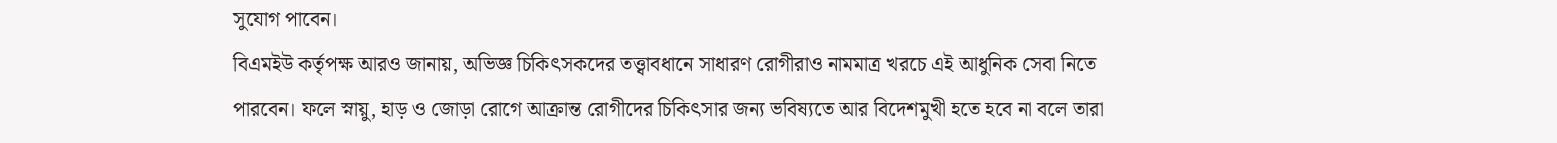সুযোগ পাবেন।
বিএমইউ কর্তৃপক্ষ আরও জানায়, অভিজ্ঞ চিকিৎসকদের তত্ত্বাবধানে সাধারণ রোগীরাও নামমাত্র খরচে এই আধুনিক সেবা নিতে পারবেন। ফলে স্নায়ু, হাড় ও জোড়া রোগে আক্রান্ত রোগীদের চিকিৎসার জন্য ভবিষ্যতে আর বিদেশমুখী হতে হবে না বলে তারা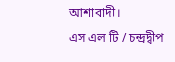আশাবাদী।
এস এল টি / চন্দ্রদ্বীপ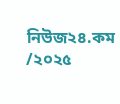নিউজ২৪.কম /২০২৫